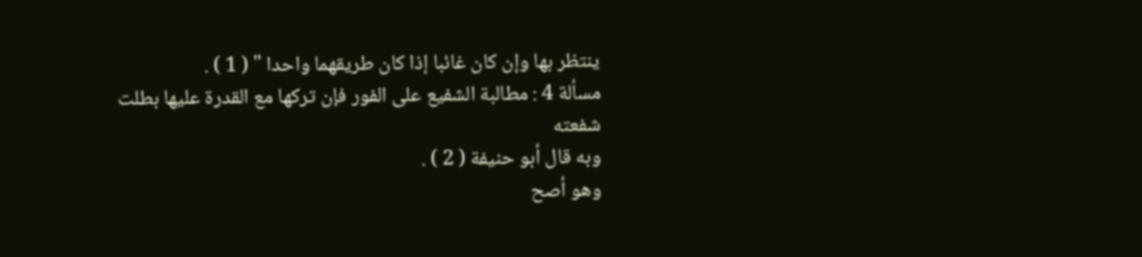ينتظر بها وإن كان غائبا إذا كان طريقهما واحدا " ( 1 ) .
مسألة 4 : مطالبة الشفيع على الفور فإن تركها مع القدرة عليها بطلت شفعته
وبه قال أبو حنيفة ( 2 ) .
وهو أصح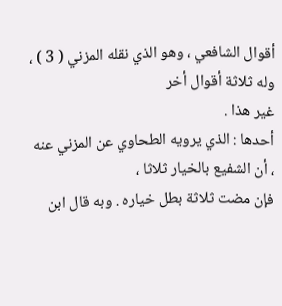أقوال الشافعي ، وهو الذي نقله المزني ( 3 ) ، وله ثلاثة أقوال أخر
غير هذا .
أحدها : الذي يرويه الطحاوي عن المزني عنه ، أن الشفيع بالخيار ثلاثا ،
فإن مضت ثلاثة بطل خياره . وبه قال ابن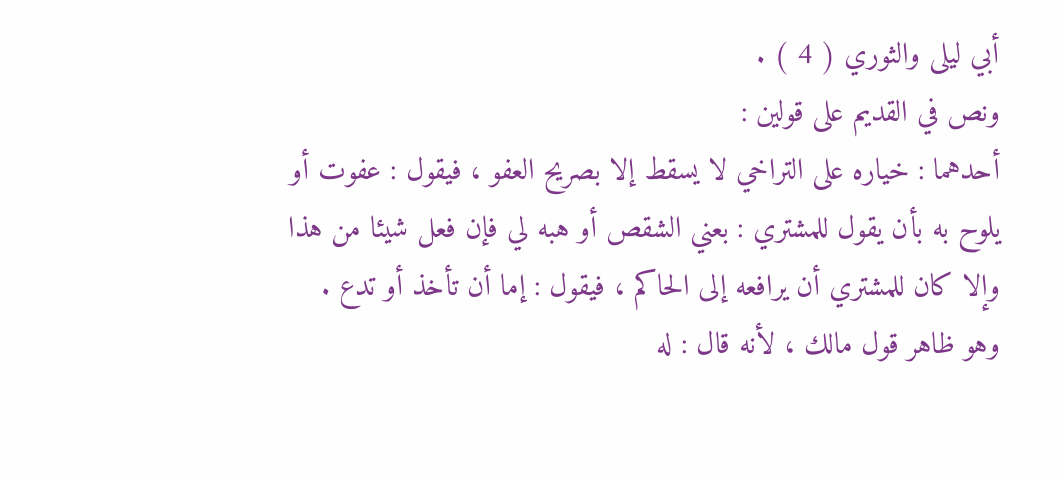أبي ليلى والثوري ( 4 ) .
ونص في القديم على قولين :
أحدهما : خياره على التراخي لا يسقط إلا بصريح العفو ، فيقول : عفوت أو
يلوح به بأن يقول للمشتري : بعني الشقص أو هبه لي فإن فعل شيئا من هذا
وإلا كان للمشتري أن يرافعه إلى الحاكم ، فيقول : إما أن تأخذ أو تدع .
وهو ظاهر قول مالك ، لأنه قال : له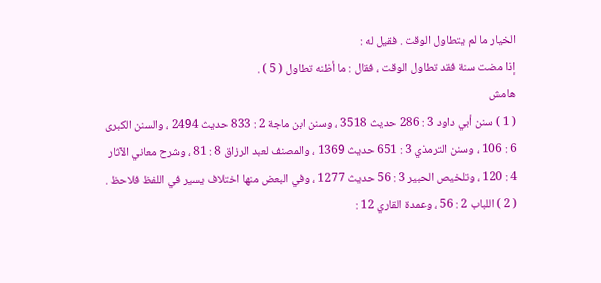الخيار ما لم يتطاول الوقت . فقيل له :
إذا مضت سنة فقد تطاول الوقت ، فقال : ما أظنه تطاول ( 5 ) .
هامش
( 1 ) سنن أبي داود 3 : 286 حديث 3518 ، وسنن ابن ماجة 2 : 833 حديث 2494 ، والسنن الكبرى
6 : 106 ، وسنن الترمذي 3 : 651 حديث 1369 ، والمصنف لعبد الرزاق 8 : 81 ، وشرح معاني الآثار
4 : 120 ، وتلخيص الحبير 3 : 56 حديث 1277 ، وفي البعض منها اختلاف يسير في اللفظ فلاحظ .
( 2 ) اللباب 2 : 56 ، وعمدة القاري 12 :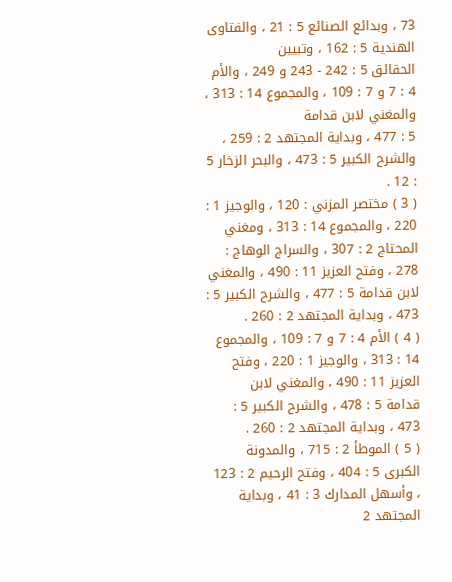73 ، وبدائع الصنائع 5 : 21 ، والفتاوى الهندية 5 : 162 ، وتبيين
الحقائق 5 : 242 - 243 و 249 ، والأم 4 : 7 و 7 : 109 ، والمجموع 14 : 313 ، والمغني لابن قدامة
5 : 477 ، وبداية المجتهد 2 : 259 ، والشرح الكبير 5 : 473 ، والبحر الزخار 5 : 12 .
( 3 ) مختصر المزني : 120 ، والوجيز 1 : 220 ، والمجموع 14 : 313 ، ومغني المحتاج 2 : 307 ، والسراج الوهاج :
278 ، وفتح العزيز 11 : 490 ، والمغني لابن قدامة 5 : 477 ، والشرح الكبير 5 : 473 ، وبداية المجتهد 2 : 260 .
( 4 ) الأم 4 : 7 و 7 : 109 ، والمجموع 14 : 313 ، والوجيز 1 : 220 ، وفتح العزيز 11 : 490 ، والمغني لابن
قدامة 5 : 478 ، والشرح الكبير 5 : 473 ، وبداية المجتهد 2 : 260 .
( 5 ) الموطأ 2 : 715 ، والمدونة الكبرى 5 : 404 ، وفتح الرحيم 2 : 123 ، وأسهل المدارك 3 : 41 ، وبداية
المجتهد 2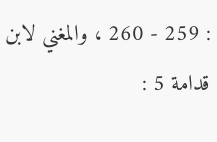: 259 - 260 ، والمغني لابن قدامة 5 :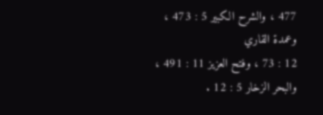477 ، والشرح الكبير 5 : 473 ، وعمدة القاري
12 : 73 ، وفتح العزيز 11 : 491 ، والبحر الزخار 5 : 12 .